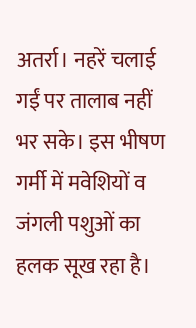अतर्रा। नहरें चलाई गईं पर तालाब नहीं भर सके। इस भीषण गर्मी में मवेशियों व जंगली पशुओं का हलक सूख रहा है।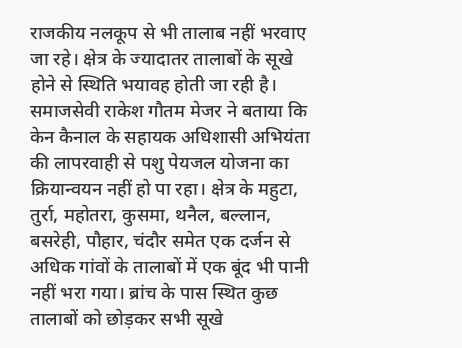राजकीय नलकूप से भी तालाब नहीं भरवाए जा रहे। क्षेत्र के ज्यादातर तालाबों के सूखे होने से स्थिति भयावह होती जा रही है।
समाजसेवी राकेश गौतम मेजर ने बताया कि केन कैनाल के सहायक अधिशासी अभियंता की लापरवाही से पशु पेयजल योजना का क्रियान्वयन नहीं हो पा रहा। क्षेत्र के महुटा, तुर्रा, महोतरा, कुसमा, थनैल, बल्लान, बसरेही, पौहार, चंदौर समेत एक दर्जन से अधिक गांवों के तालाबों में एक बूंद भी पानी नहीं भरा गया। ब्रांच के पास स्थित कुछ तालाबों को छोड़कर सभी सूखे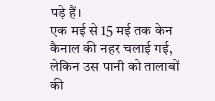पड़े हैं।
एक मई से 15 मई तक केन कैनाल की नहर चलाई गई, लेकिन उस पानी को तालाबों की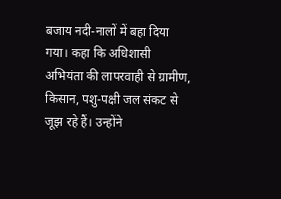बजाय नदी-नालों में बहा दिया गया। कहा कि अधिशासी अभियंता की लापरवाही से ग्रामीण, किसान, पशु-पक्षी जल संकट से जूझ रहे हैं। उन्होंने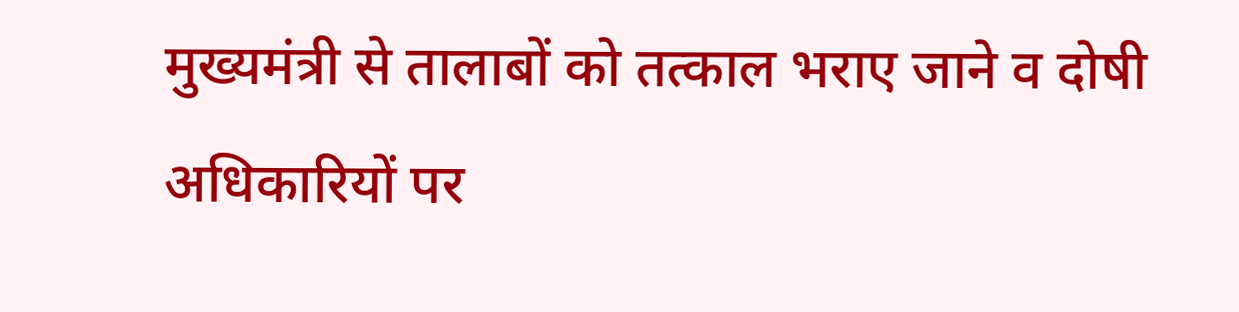मुख्यमंत्री से तालाबों को तत्काल भराए जाने व दोषी अधिकारियों पर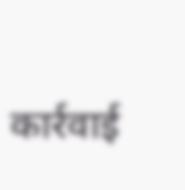कार्रवाई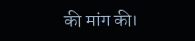की मांग की।